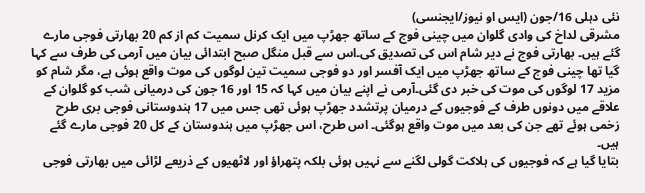نئی دہلی 16/جون (ایس او نیوز/ایجنسی)
مشرقی لداخ کی وادی گلوان میں چینی فوج کے ساتھ جھڑپ میں ایک کرنل سمیت کم از کم 20 بھارتی فوجی مارے گئے ہیں۔ بھارتی فوج نے دیر شام اس کی تصدیق کی۔اس سے قبل منگل صبح ابتدائی بیان میں آرمی کی طرف سے کہا گیا تھا چینی فوج کے ساتھ جھڑپ میں ایک آفسر اور دو فوجی سمیت تین لوگوں کی موت واقع ہوئی ہے، مگر شام کو مزید 17 لوگوں کی موت کی خبر دی گئی۔آرمی نے اپنے بیان میں کہا کہ 15 اور 16 جون کی درمیانی شب کو گلوان کے علاقے میں دونوں طرف کے فوجیوں کے درمیان پرتشدد جھڑپ ہوئی تھی جس میں 17 ہندوستانی فوجی بری طرح زخمی ہوئے تھے جن کی بعد میں موت واقع ہوگئی۔ اس طرح، اس جھڑپ میں ہندوستان کے کل 20 فوجی مارے گئے ہیں۔
بتایا گیا ہے کہ فوجیوں کی ہلاکت گولی لگنے سے نہیں ہوئی بلکہ پتھراؤ اور لاٹھیوں کے ذریعے لڑائی میں بھارتی فوجی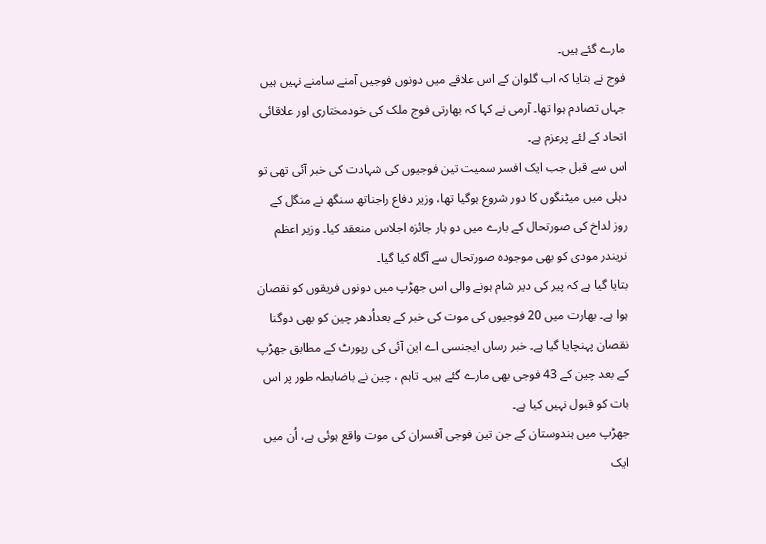مارے گئے ہیں۔
فوج نے بتایا کہ اب گلوان کے اس علاقے میں دونوں فوجیں آمنے سامنے نہیں ہیں جہاں تصادم ہوا تھا۔ آرمی نے کہا کہ بھارتی فوج ملک کی خودمختاری اور علاقائی اتحاد کے لئے پرعزم ہے۔
اس سے قبل جب ایک افسر سمیت تین فوجیوں کی شہادت کی خبر آئی تھی تو دہلی میں میٹنگوں کا دور شروع ہوگیا تھا، وزیر دفاع راجناتھ سنگھ نے منگل کے روز لداخ کی صورتحال کے بارے میں دو بار جائزہ اجلاس منعقد کیا۔ وزیر اعظم نریندر مودی کو بھی موجودہ صورتحال سے آگاہ کیا گیا۔
بتایا گیا ہے کہ پیر کی دیر شام ہونے والی اس جھڑپ میں دونوں فریقوں کو نقصان ہوا ہے۔ بھارت میں 20 فوجیوں کی موت کی خبر کے بعداُدھر چین کو بھی دوگنا نقصان پہنچایا گیا ہے۔ خبر رساں ایجنسی اے این آئی کی رپورٹ کے مطابق جھڑپ کے بعد چین کے 43 فوجی بھی مارے گئے ہیں۔ تاہم ، چین نے باضابطہ طور پر اس بات کو قبول نہیں کیا ہے۔
جھڑپ میں ہندوستان کے جن تین فوجی آفسران کی موت واقع ہوئی ہے، اُن میں ایک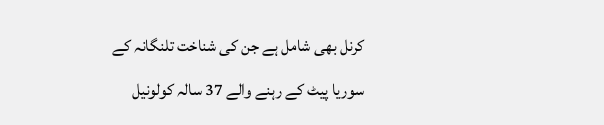کرنل بھی شامل ہے جن کی شناخت تلنگانہ کے سوریا پیٹ کے رہنے والے 37 سالہ کولونیل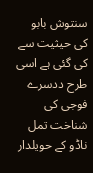سنتوش بابو کی حیثیت سے کی گئی ہے اسی طرح ددسرے فوجی کی شناخت تمل ناڈو کے حویلدار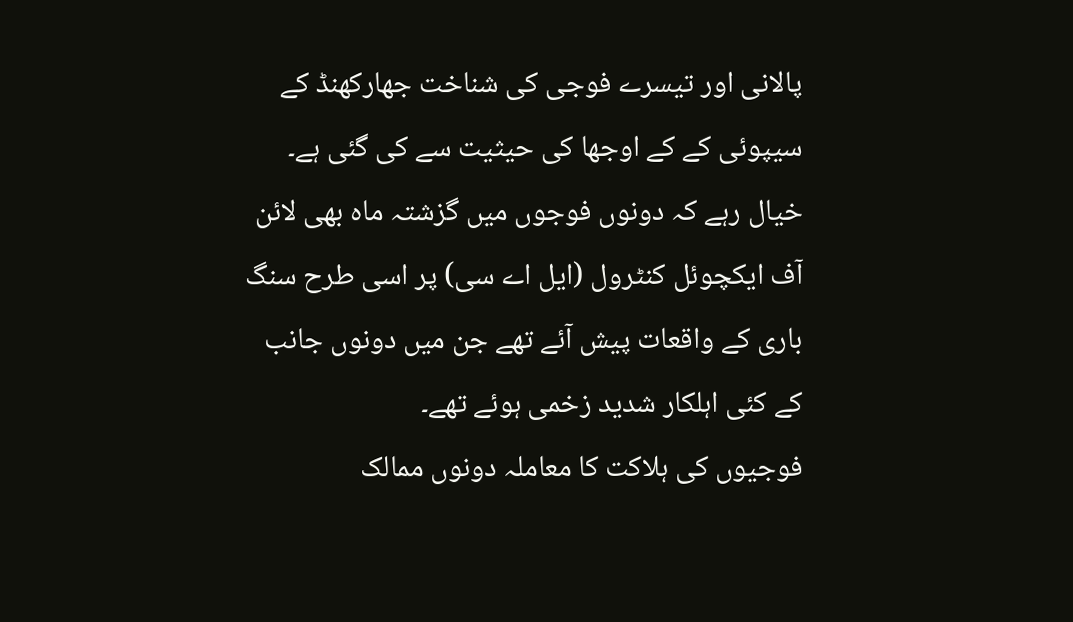پالانی اور تیسرے فوجی کی شناخت جھارکھنڈ کے سیپوئی کے کے اوجھا کی حیثیت سے کی گئی ہے۔
خیال رہے کہ دونوں فوجوں میں گزشتہ ماہ بھی لائن آف ایکچوئل کنٹرول (ایل اے سی) پر اسی طرح سنگ باری کے واقعات پیش آئے تھے جن میں دونوں جانب کے کئی اہلکار شدید زخمی ہوئے تھے۔
فوجیوں کی ہلاکت کا معاملہ دونوں ممالک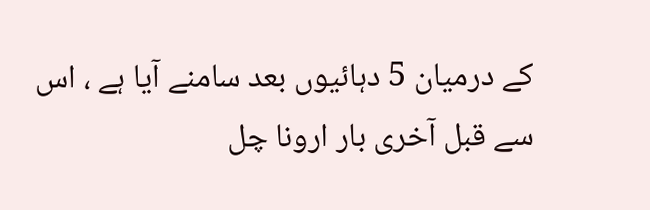کے درمیان 5 دہائیوں بعد سامنے آیا ہے ، اس سے قبل آخری بار ارونا چل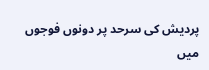پردیش کی سرحد پر دونوں فوجوں میں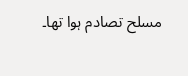مسلح تصادم ہوا تھا۔